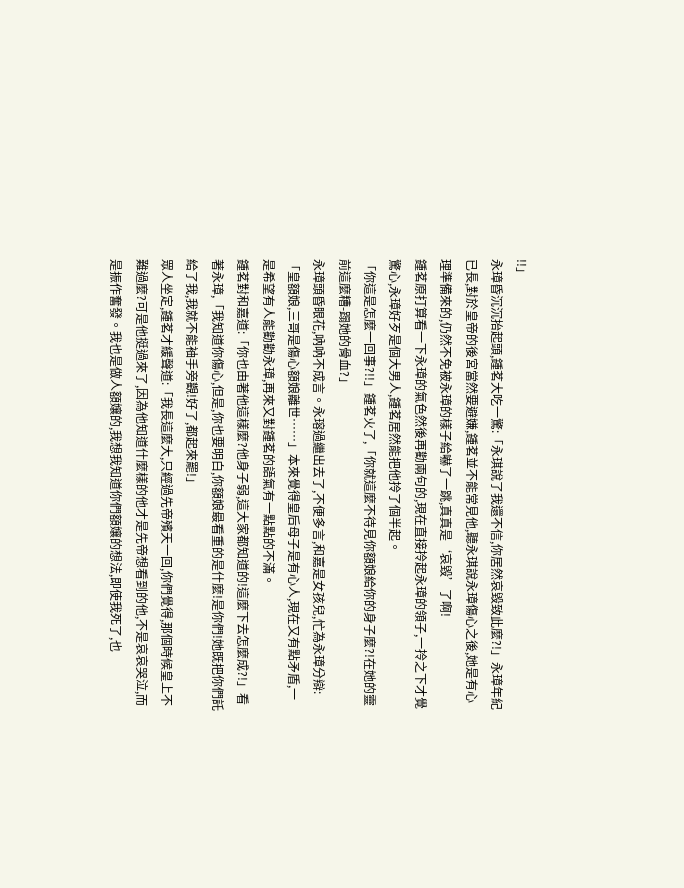!!」
永璋昏沉沉抬起頭,鍾茗大吃一驚:「永琪說了我還不信,你居然哀毀致此麼?!」永璋年紀已長,對於皇帝的後宮當然要避嫌,鍾茗並不能常見他,聽永琪說永璋傷心之後,她是有心理準備來的,仍然不免被永璋的樣子給嚇了一跳,真真是‘哀毀’了啊!
鍾茗原打算看一下永璋的氣色然後再勸兩句的,現在直接拎起永璋的領子,一拎之下才覺驚心,永璋好歹是個大男人,鍾茗居然能把他拎了個半起。
「你這是怎麼一回事?!!」鍾茗火了,「你就這麼不待見你額娘給你的身子麼?!在她的靈前這麼糟-蹋她的骨血?」
永璋頭昏眼花,吶吶不成言。永瑢過繼出去了,不便多言,和嘉是女孩兒,忙為永璋分辯:「皇額娘,三哥是傷心額娘離世……」本來覺得皇后母子是有心人,現在又有點矛盾,一是希望有人能勸勸永璋,再來又對鍾茗的語氣有一點點的不滿。
鍾茗對和嘉道:「你也由著他這樣麼?他身子弱,這大家都知道的!這麼下去怎麼成?!」看著永璋,「我知道你傷心,但是,你也要明白,你額娘最看重的是什麼!是你們!她既把你們託給了我,我就不能袖手旁觀!好了,都起來罷!」
眾人坐定,鍾茗才緩聲道:「我長這麼大,只經過先帝殯天一回,你們覺得,那個時候皇上不難過麼?可是他挺過來了,因為他知道什麼樣的他才是先帝想看到的他,不是哀哀哭泣,而是振作奮發。我也是做人額孃的,我想我知道你們額孃的想法,即使我死了,也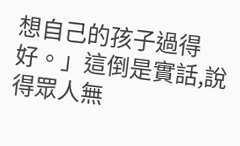想自己的孩子過得好。」這倒是實話,說得眾人無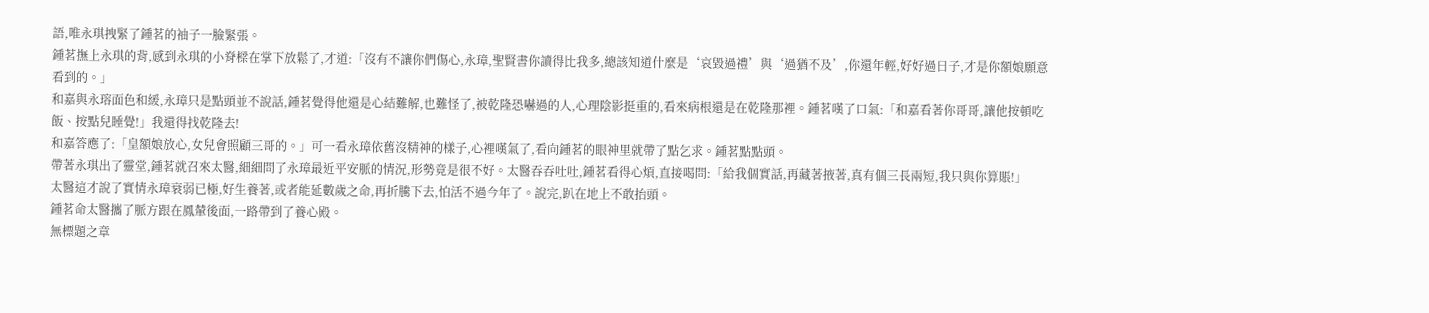語,唯永琪拽緊了鍾茗的袖子一臉緊張。
鍾茗撫上永琪的背,感到永琪的小脊樑在掌下放鬆了,才道:「沒有不讓你們傷心,永璋,聖賢書你讀得比我多,總該知道什麼是‘哀毀過禮’與‘過猶不及’,你還年輕,好好過日子,才是你額娘願意看到的。」
和嘉與永瑢面色和緩,永璋只是點頭並不說話,鍾茗覺得他還是心結難解,也難怪了,被乾隆恐嚇過的人,心理陰影挺重的,看來病根還是在乾隆那裡。鍾茗嘆了口氣:「和嘉看著你哥哥,讓他按頓吃飯、按點兒睡覺!」我還得找乾隆去!
和嘉答應了:「皇額娘放心,女兒會照顧三哥的。」可一看永璋依舊沒精神的樣子,心裡嘆氣了,看向鍾茗的眼神里就帶了點乞求。鍾茗點點頭。
帶著永琪出了靈堂,鍾茗就召來太醫,細細問了永璋最近平安脈的情況,形勢竟是很不好。太醫吞吞吐吐,鍾茗看得心煩,直接喝問:「給我個實話,再藏著掖著,真有個三長兩短,我只與你算賬!」
太醫這才說了實情永璋衰弱已極,好生養著,或者能延數歲之命,再折騰下去,怕活不過今年了。說完,趴在地上不敢抬頭。
鍾茗命太醫攜了脈方跟在鳳輦後面,一路帶到了養心殿。
無標題之章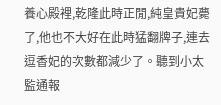養心殿裡,乾隆此時正閒,純皇貴妃薨了,他也不大好在此時猛翻牌子,連去逗香妃的次數都減少了。聽到小太監通報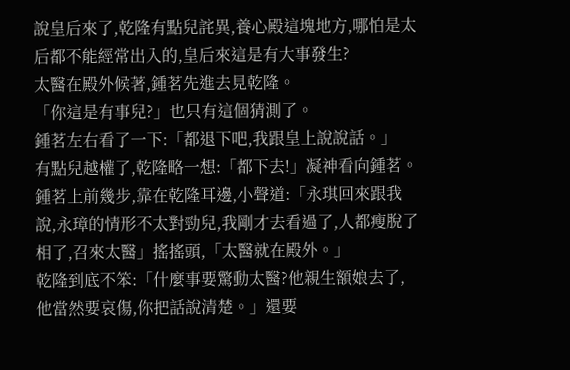說皇后來了,乾隆有點兒詫異,養心殿這塊地方,哪怕是太后都不能經常出入的,皇后來這是有大事發生?
太醫在殿外候著,鍾茗先進去見乾隆。
「你這是有事兒?」也只有這個猜測了。
鍾茗左右看了一下:「都退下吧,我跟皇上說說話。」
有點兒越權了,乾隆略一想:「都下去!」凝神看向鍾茗。
鍾茗上前幾步,靠在乾隆耳邊,小聲道:「永琪回來跟我說,永璋的情形不太對勁兒,我剛才去看過了,人都瘦脫了相了,召來太醫」搖搖頭,「太醫就在殿外。」
乾隆到底不笨:「什麼事要驚動太醫?他親生額娘去了,他當然要哀傷,你把話說清楚。」還要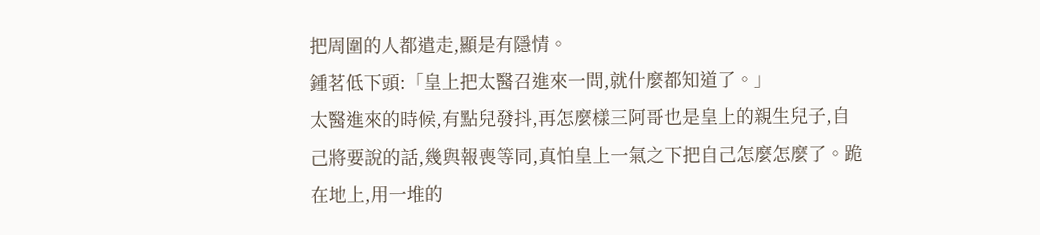把周圍的人都遣走,顯是有隱情。
鍾茗低下頭:「皇上把太醫召進來一問,就什麼都知道了。」
太醫進來的時候,有點兒發抖,再怎麼樣三阿哥也是皇上的親生兒子,自己將要說的話,幾與報喪等同,真怕皇上一氣之下把自己怎麼怎麼了。跪在地上,用一堆的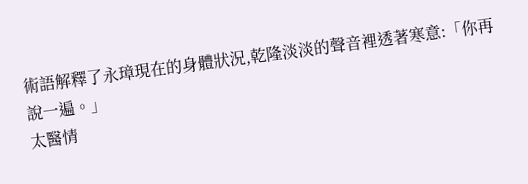術語解釋了永璋現在的身體狀況,乾隆淡淡的聲音裡透著寒意:「你再說一遍。」
太醫情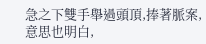急之下雙手舉過頭頂,捧著脈案,意思也明白,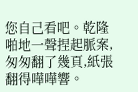您自己看吧。乾隆啪地一聲捏起脈案,匆匆翻了幾頁,紙張翻得嘩嘩響。